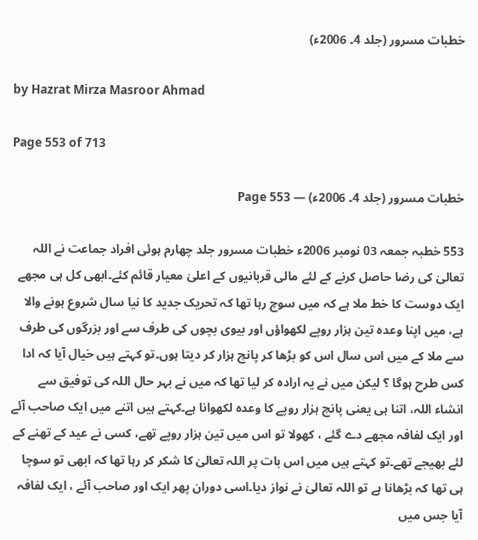خطبات مسرور (جلد 4۔ 2006ء)

by Hazrat Mirza Masroor Ahmad

Page 553 of 713

خطبات مسرور (جلد 4۔ 2006ء) — Page 553

553 خطبہ جمعہ 03 نومبر 2006ء خطبات مسرور جلد چهارم ہوئی افراد جماعت نے اللہ تعالیٰ کی رضا حاصل کرنے کے لئے مالی قربانیوں کے اعلیٰ معیار قائم کئے۔ابھی کل ہی مجھے ایک دوست کا خط ملا ہے کہ میں سوچ رہا تھا کہ تحریک جدید کا نیا سال شروع ہونے والا ہے، میں اپنا وعدہ تین ہزار روپے لکھواؤں اور بیوی بچوں کی طرف سے اور بزرگوں کی طرف سے ملا کے میں اس سال اس کو بڑھا کر پانچ ہزار کر دیتا ہوں۔تو کہتے ہیں خیال آیا کہ ادا کس طرح ہوگا ؟ لیکن میں نے یہ ارادہ کر لیا تھا کہ میں نے بہر حال اللہ کی توفیق سے انشاء اللہ، اتنا ہی یعنی پانچ ہزار روپے کا وعدہ لکھوانا ہے۔کہتے ہیں اتنے میں ایک صاحب آئے اور ایک لفافہ مجھے دے گئے ، کھولا تو اس میں تین ہزار روپے تھے، کسی نے عید کے تھنے کے لئے بھیجے تھے۔تو کہتے ہیں میں اس بات پر اللہ تعالیٰ کا شکر کر رہا تھا کہ ابھی تو سوچا ہی تھا کہ بڑھانا ہے تو اللہ تعالیٰ نے نواز دیا۔اسی دوران پھر ایک اور صاحب آئے ، ایک لفافہ آیا جس میں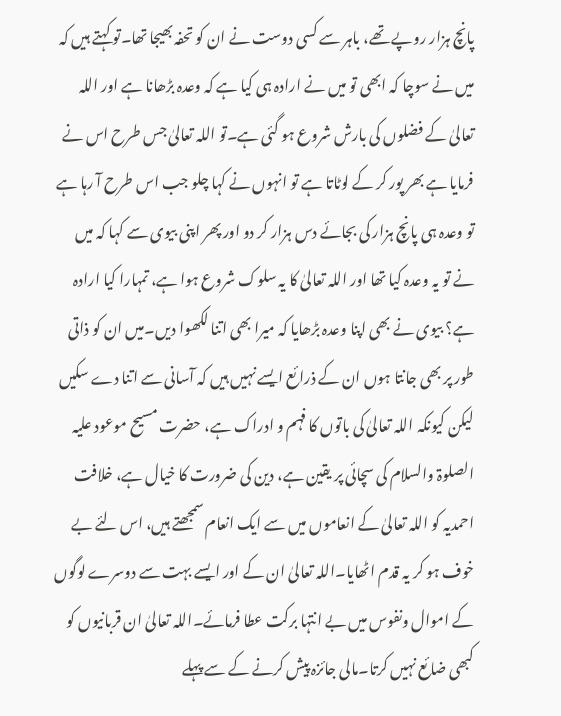پانچ ہزار روپے تھے، باہر سے کسی دوست نے ان کو تحفہ بھیجا تھا۔تو کہتے ہیں کہ میں نے سوچا کہ ابھی تو میں نے ارادہ ہی کیا ہے کہ وعدہ بڑھانا ہے اور اللہ تعالیٰ کے فضلوں کی بارش شروع ہو گئی ہے۔تو اللہ تعالیٰ جس طرح اس نے فرمایا ہے بھر پور کر کے لوٹاتا ہے تو انہوں نے کہا چلو جب اس طرح آ رہا ہے تو وعدہ ہی پانچ ہزار کی بجائے دس ہزار کر دو اور پھر اپنی بیوی سے کہا کہ میں نے تو یہ وعدہ کیا تھا اور اللہ تعالیٰ کا یہ سلوک شروع ہوا ہے، تمہارا کیا ارادہ ہے؟ بیوی نے بھی اپنا وعدہ بڑھایا کہ میرا بھی اتنا لکھوا دیں۔میں ان کو ذاتی طور پر بھی جانتا ہوں ان کے ذرائع ایسے نہیں ہیں کہ آسانی سے اتنا دے سکیں لیکن کیونکہ اللہ تعالیٰ کی باتوں کا فہم و ادراک ہے، حضرت مسیح موعود علیہ الصلوۃ والسلام کی سچائی پر یقین ہے، دین کی ضرورت کا خیال ہے، خلافت احمدیہ کو اللہ تعالیٰ کے انعاموں میں سے ایک انعام سمجھتے ہیں، اس لئے بے خوف ہو کر یہ قدم اٹھایا۔اللہ تعالیٰ ان کے اور ایسے بہت سے دوسرے لوگوں کے اموال ونفوس میں بے انتہا برکت عطا فرمائے۔اللہ تعالیٰ ان قربانیوں کو کبھی ضائع نہیں کرتا۔مالی جائزہ پیش کرنے کے سے پہلے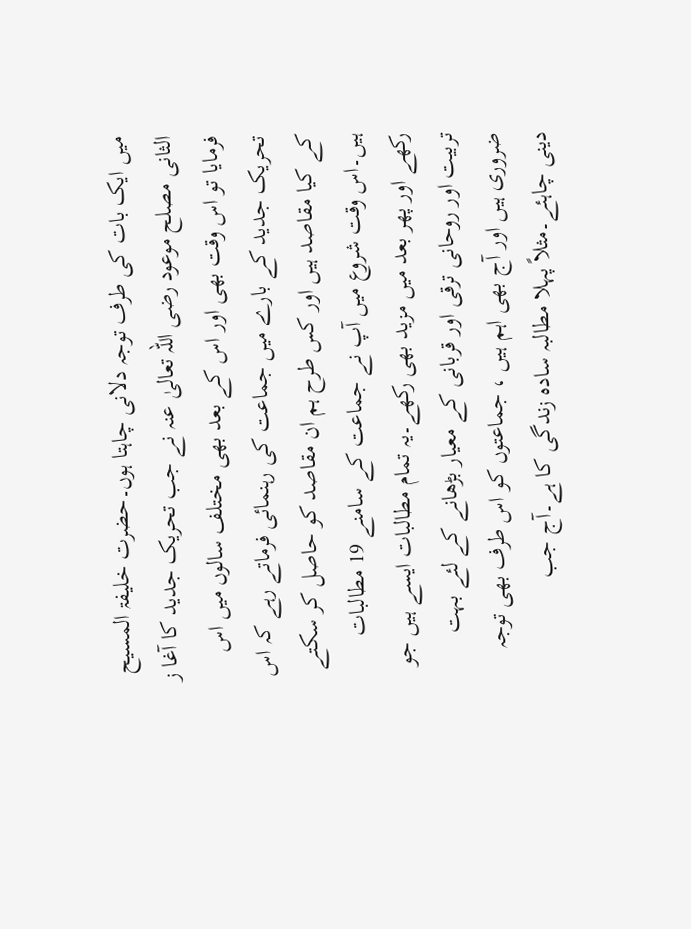میں ایک بات کی طرف توجہ دلانی چاہتا ہوں۔حضرت خلیفۃ المسیح الثانی مصلح موعود رضی اللہ تعالیٰ عنہ نے جب تحریک جدید کا آغا ز فرمایا تو اس وقت بھی اور اس کے بعد بھی مختلف سالوں میں اس تحریک جدید کے بارے میں جماعت کی رہنمائی فرماتے رہے کہ اس کے کیا مقاصد ہیں اور کس طرح ہم ان مقاصد کو حاصل کر سکتے ہیں۔اس وقت شروع میں آپ نے جماعت کے سامنے 19 مطالبات رکھے اور پھر بعد میں مزید بھی رکھے۔یہ تمام مطالبات ایسے ہیں جو تربیت اور روحانی ترقی اور قربانی کے معیار بڑھانے کے لئے بہت ضروری ہیں اور آج بھی اہم ہیں ، جماعتوں کو اس طرف بھی توجہ دینی چاہئے۔مثلاً پہلا مطالبہ سادہ زندگی کا ہے۔آج جب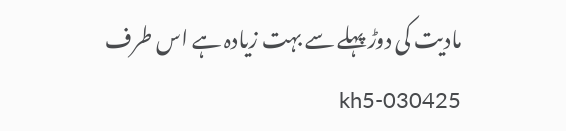مادیت کی دوڑ پہلے سے بہت زیادہ ہے اس طرف kh5-030425